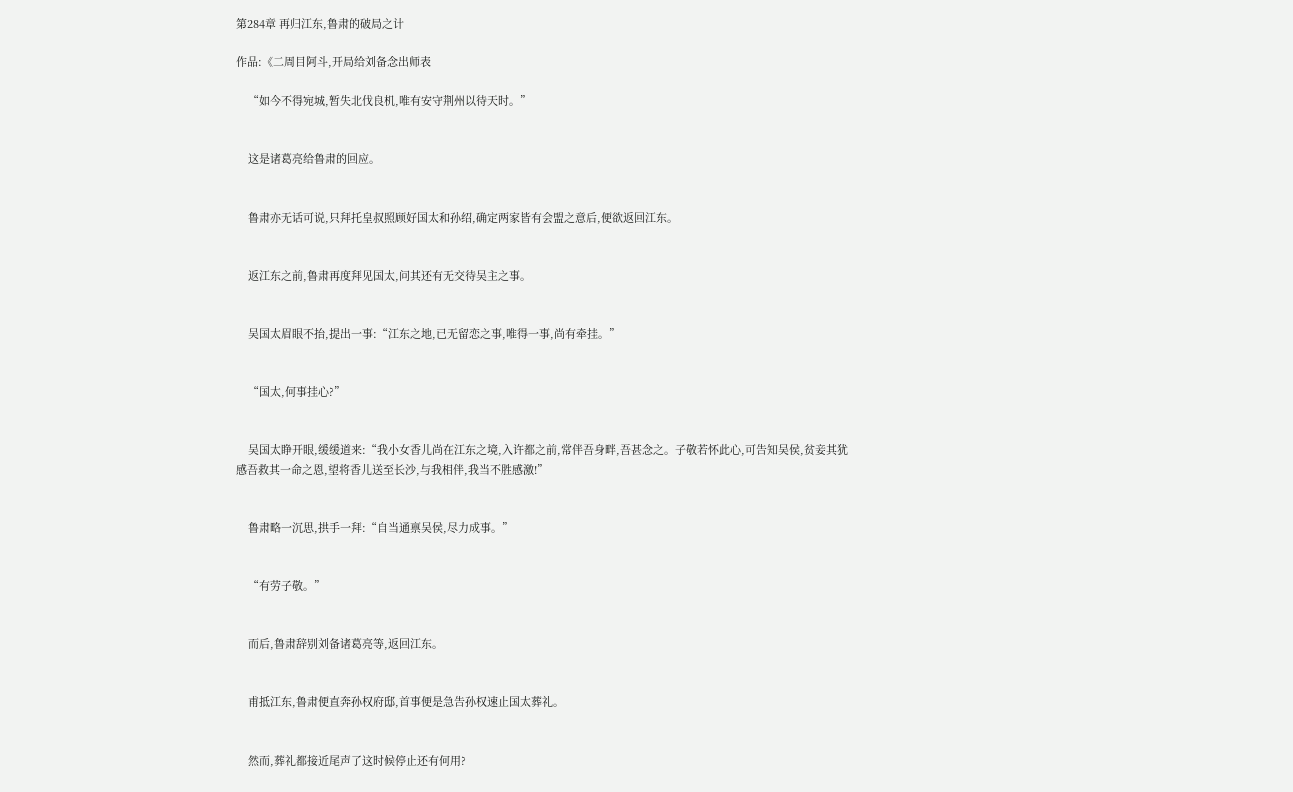第284章 再归江东,鲁肃的破局之计

作品:《二周目阿斗,开局给刘备念出师表

    “如今不得宛城,暂失北伐良机,唯有安守荆州以待天时。”


    这是诸葛亮给鲁肃的回应。


    鲁肃亦无话可说,只拜托皇叔照顾好国太和孙绍,确定两家皆有会盟之意后,便欲返回江东。


    返江东之前,鲁肃再度拜见国太,问其还有无交待吴主之事。


    吴国太眉眼不抬,提出一事:“江东之地,已无留恋之事,唯得一事,尚有牵挂。”


    “国太,何事挂心?”


    吴国太睁开眼,缓缓道来:“我小女香儿尚在江东之境,入许都之前,常伴吾身畔,吾甚念之。子敬若怀此心,可告知吴侯,贫妾其犹感吾救其一命之恩,望将香儿送至长沙,与我相伴,我当不胜感激!”


    鲁肃略一沉思,拱手一拜:“自当通禀吴侯,尽力成事。”


    “有劳子敬。”


    而后,鲁肃辞别刘备诸葛亮等,返回江东。


    甫抵江东,鲁肃便直奔孙权府邸,首事便是急告孙权速止国太葬礼。


    然而,葬礼都接近尾声了这时候停止还有何用?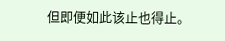但即便如此该止也得止。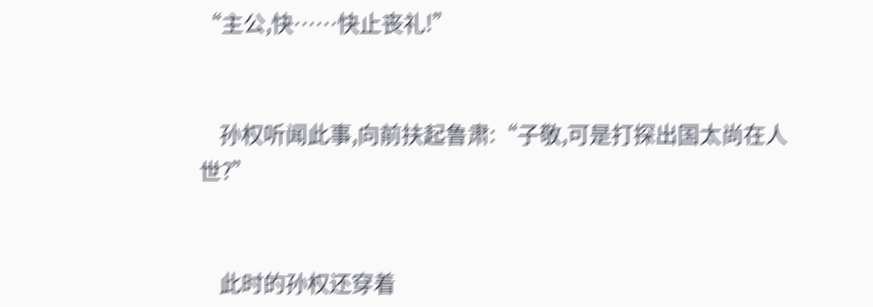“主公,快……快止丧礼!”


    孙权听闻此事,向前扶起鲁肃:“子敬,可是打探出国太尚在人世?”


    此时的孙权还穿着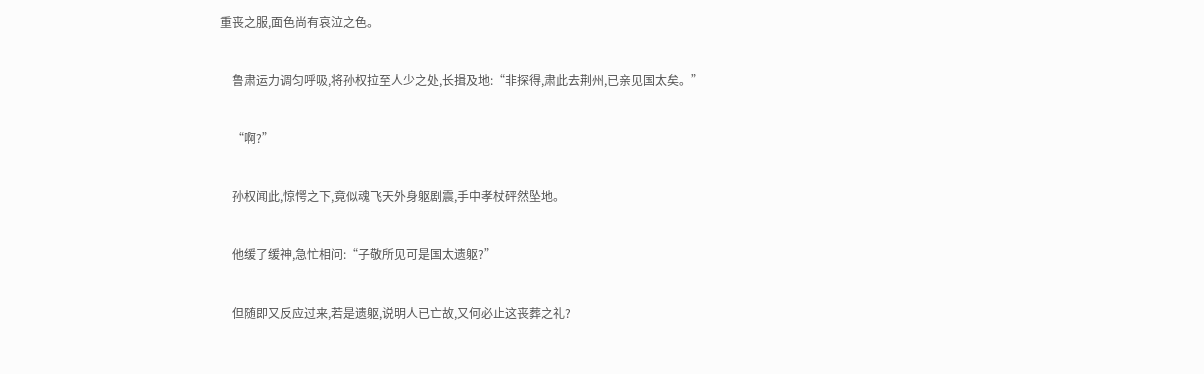重丧之服,面色尚有哀泣之色。


    鲁肃运力调匀呼吸,将孙权拉至人少之处,长揖及地:“非探得,肃此去荆州,已亲见国太矣。”


    “啊?”


    孙权闻此,惊愕之下,竟似魂飞天外身躯剧震,手中孝杖砰然坠地。


    他缓了缓神,急忙相问:“子敬所见可是国太遗躯?”


    但随即又反应过来,若是遗躯,说明人已亡故,又何必止这丧葬之礼?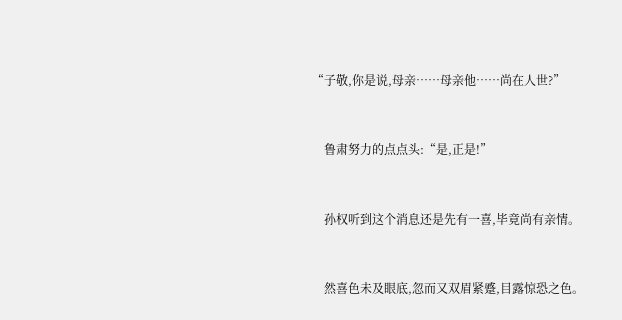“子敬,你是说,母亲……母亲他……尚在人世?”


    鲁肃努力的点点头:“是,正是!”


    孙权听到这个消息还是先有一喜,毕竟尚有亲情。


    然喜色未及眼底,忽而又双眉紧蹙,目露惊恐之色。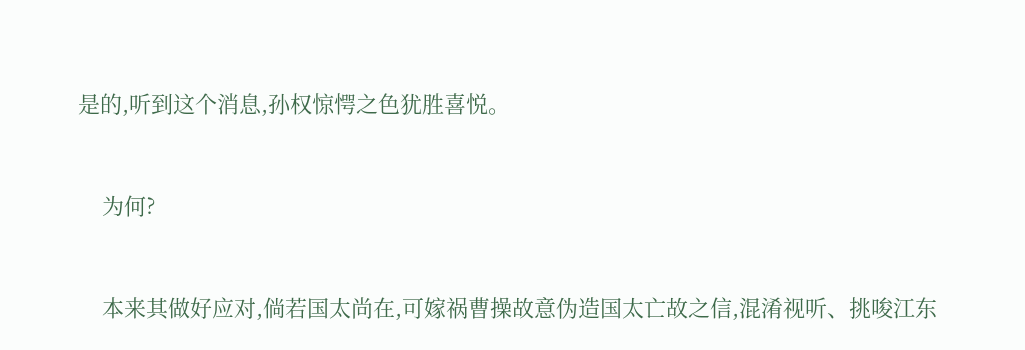是的,听到这个消息,孙权惊愕之色犹胜喜悦。


    为何?


    本来其做好应对,倘若国太尚在,可嫁祸曹操故意伪造国太亡故之信,混淆视听、挑唆江东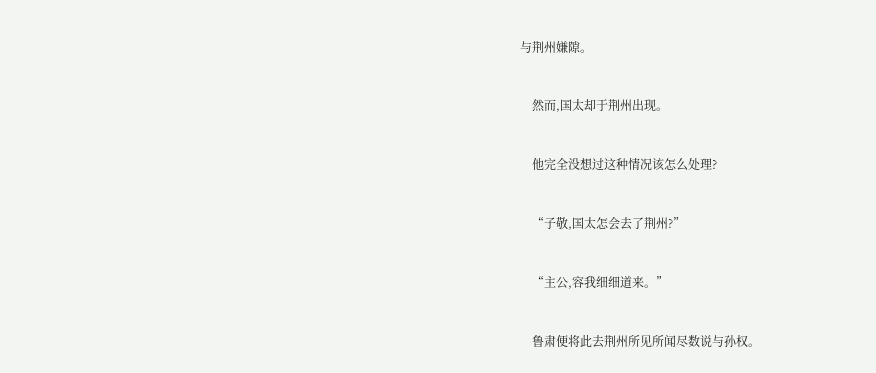与荆州嫌隙。


    然而,国太却于荆州出现。


    他完全没想过这种情况该怎么处理?


    “子敬,国太怎会去了荆州?”


    “主公,容我细细道来。”


    鲁肃便将此去荆州所见所闻尽数说与孙权。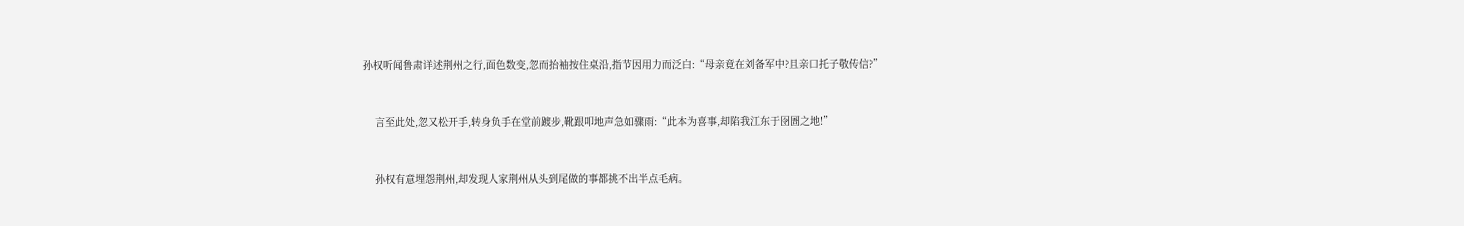孙权听闻鲁肃详述荆州之行,面色数变,忽而抬袖按住桌沿,指节因用力而泛白:“母亲竟在刘备军中?且亲口托子敬传信?”


    言至此处,忽又松开手,转身负手在堂前踱步,靴跟叩地声急如骤雨:“此本为喜事,却陷我江东于囹圄之地!”


    孙权有意埋怨荆州,却发现人家荆州从头到尾做的事都挑不出半点毛病。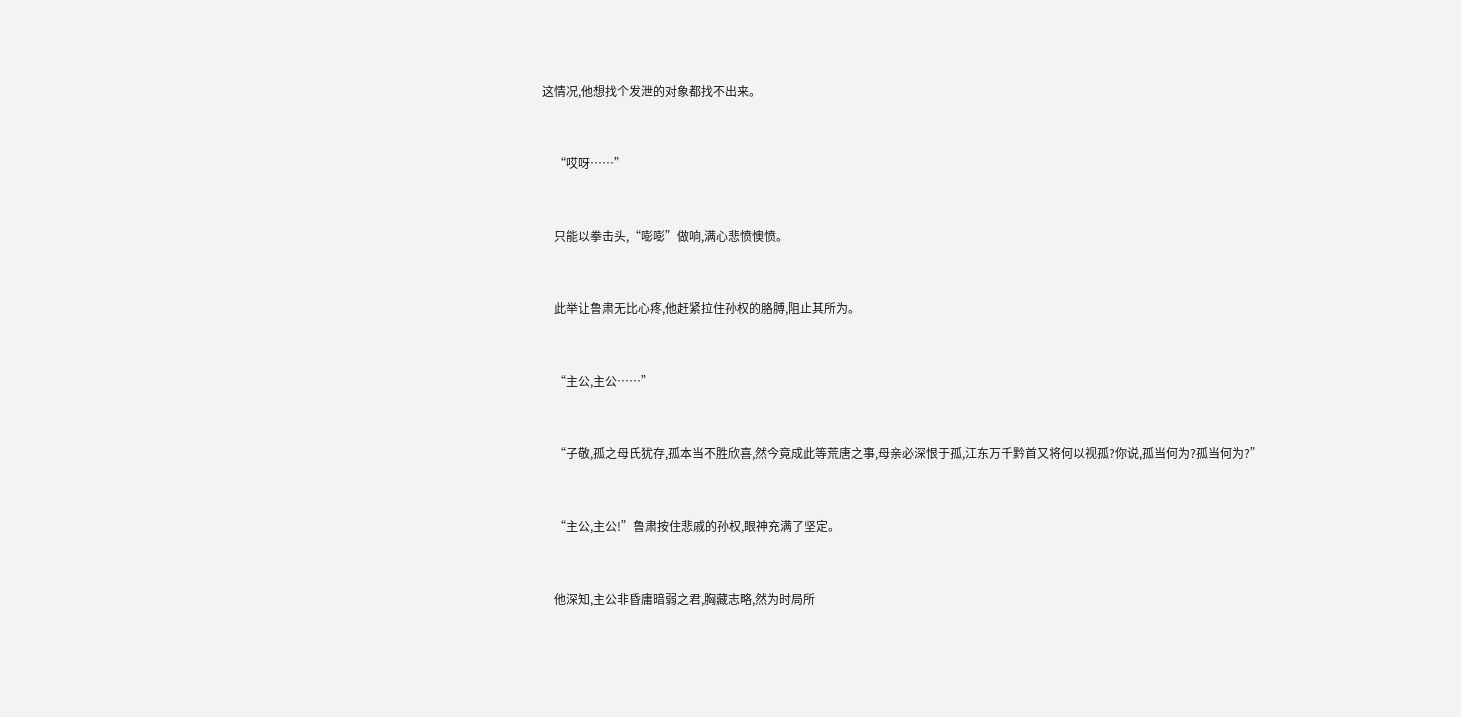这情况,他想找个发泄的对象都找不出来。


    “哎呀……”


    只能以拳击头,“嘭嘭”做响,满心悲愤懊愤。


    此举让鲁肃无比心疼,他赶紧拉住孙权的胳膊,阻止其所为。


    “主公,主公……”


    “子敬,孤之母氏犹存,孤本当不胜欣喜,然今竟成此等荒唐之事,母亲必深恨于孤,江东万千黔首又将何以视孤?你说,孤当何为?孤当何为?”


    “主公,主公!”鲁肃按住悲戚的孙权,眼神充满了坚定。


    他深知,主公非昏庸暗弱之君,胸藏志略,然为时局所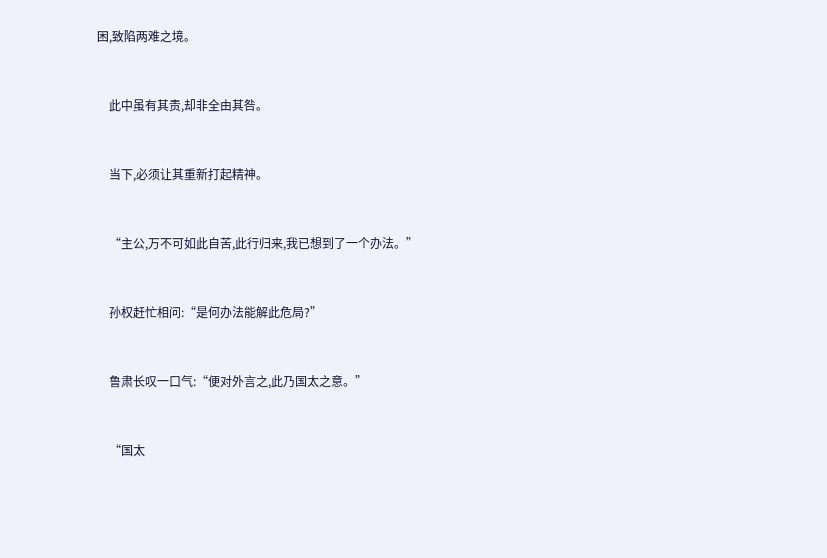困,致陷两难之境。


    此中虽有其责,却非全由其咎。


    当下,必须让其重新打起精神。


    “主公,万不可如此自苦,此行归来,我已想到了一个办法。”


    孙权赶忙相问:“是何办法能解此危局?”


    鲁肃长叹一口气:“便对外言之,此乃国太之意。”


    “国太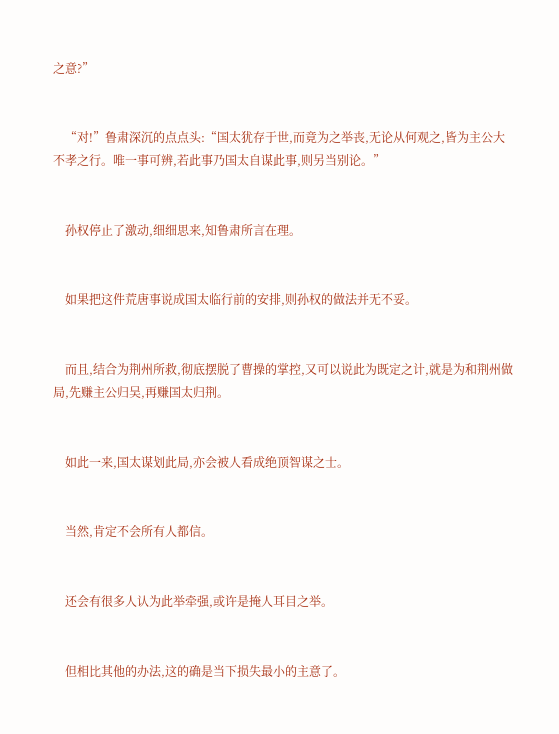之意?”


    “对!”鲁肃深沉的点点头:“国太犹存于世,而竟为之举丧,无论从何观之,皆为主公大不孝之行。唯一事可辨,若此事乃国太自谋此事,则另当别论。”


    孙权停止了激动,细细思来,知鲁肃所言在理。


    如果把这件荒唐事说成国太临行前的安排,则孙权的做法并无不妥。


    而且,结合为荆州所救,彻底摆脱了曹操的掌控,又可以说此为既定之计,就是为和荆州做局,先赚主公归吴,再赚国太归荆。


    如此一来,国太谋划此局,亦会被人看成绝顶智谋之士。


    当然,肯定不会所有人都信。


    还会有很多人认为此举牵强,或许是掩人耳目之举。


    但相比其他的办法,这的确是当下损失最小的主意了。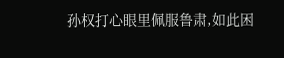孙权打心眼里佩服鲁肃,如此困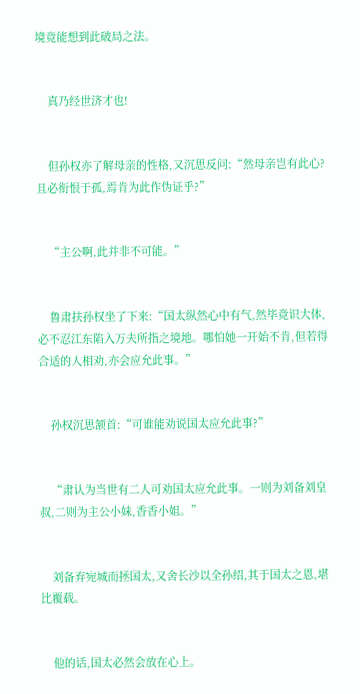境竟能想到此破局之法。


    真乃经世济才也!


    但孙权亦了解母亲的性格,又沉思反问:“然母亲岂有此心?且必衔恨于孤,焉肯为此作伪证乎?”


    “主公啊,此并非不可能。”


    鲁肃扶孙权坐了下来:“国太纵然心中有气,然毕竟识大体,必不忍江东陷入万夫所指之境地。哪怕她一开始不肯,但若得合适的人相劝,亦会应允此事。”


    孙权沉思颔首:“可谁能劝说国太应允此事?”


    “肃认为当世有二人可劝国太应允此事。一则为刘备刘皇叔,二则为主公小妹,香香小姐。”


    刘备弃宛城而拯国太,又舍长沙以全孙绍,其于国太之恩,堪比覆载。


    他的话,国太必然会放在心上。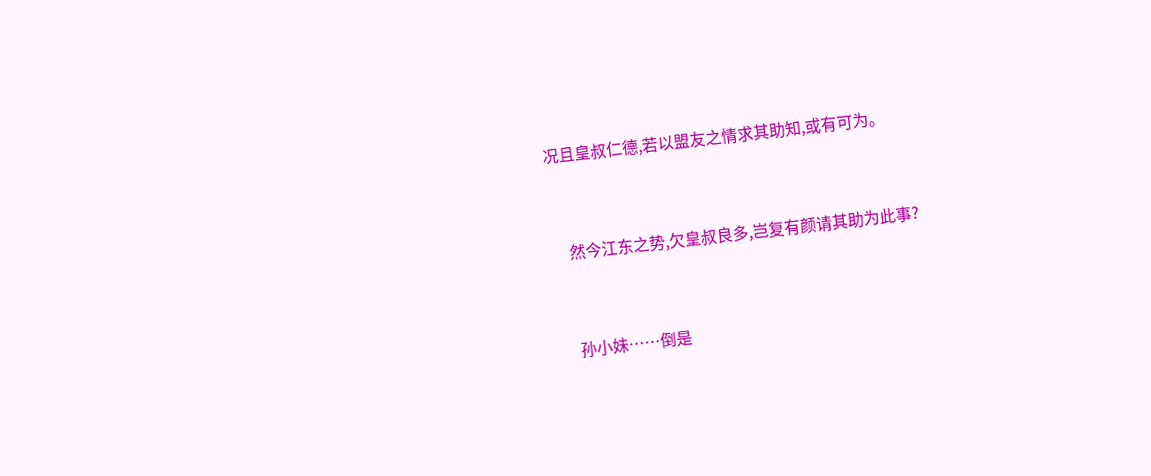况且皇叔仁德,若以盟友之情求其助知,或有可为。


    然今江东之势,欠皇叔良多,岂复有颜请其助为此事?


    孙小妹……倒是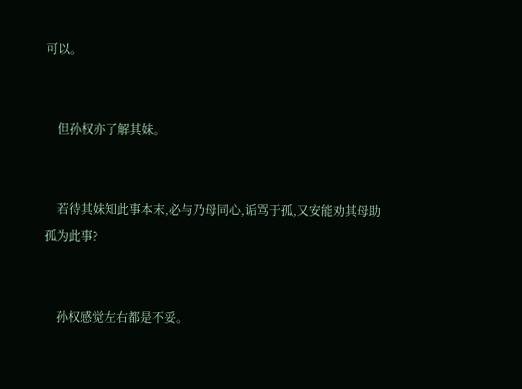可以。


    但孙权亦了解其妹。


    若待其妹知此事本末,必与乃母同心,诟骂于孤,又安能劝其母助孤为此事?


    孙权感觉左右都是不妥。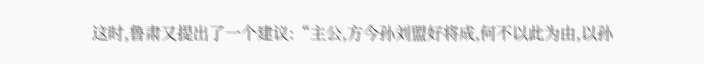这时,鲁肃又提出了一个建议:“主公,方今孙刘盟好将成,何不以此为由,以孙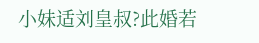小妹适刘皇叔?此婚若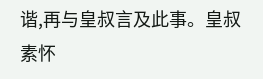谐,再与皇叔言及此事。皇叔素怀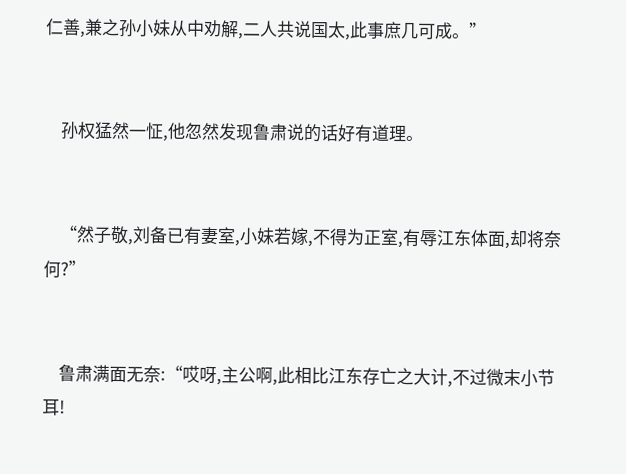仁善,兼之孙小妹从中劝解,二人共说国太,此事庶几可成。”


    孙权猛然一怔,他忽然发现鲁肃说的话好有道理。


    “然子敬,刘备已有妻室,小妹若嫁,不得为正室,有辱江东体面,却将奈何?”


    鲁肃满面无奈:“哎呀,主公啊,此相比江东存亡之大计,不过微末小节耳!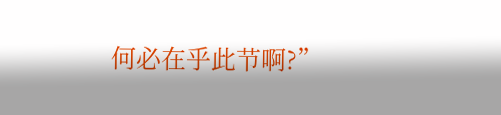何必在乎此节啊?”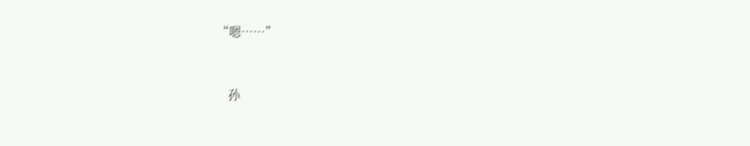“嗯……”


    孙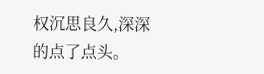权沉思良久,深深的点了点头。